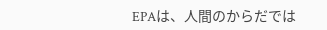EPAは、人間のからだでは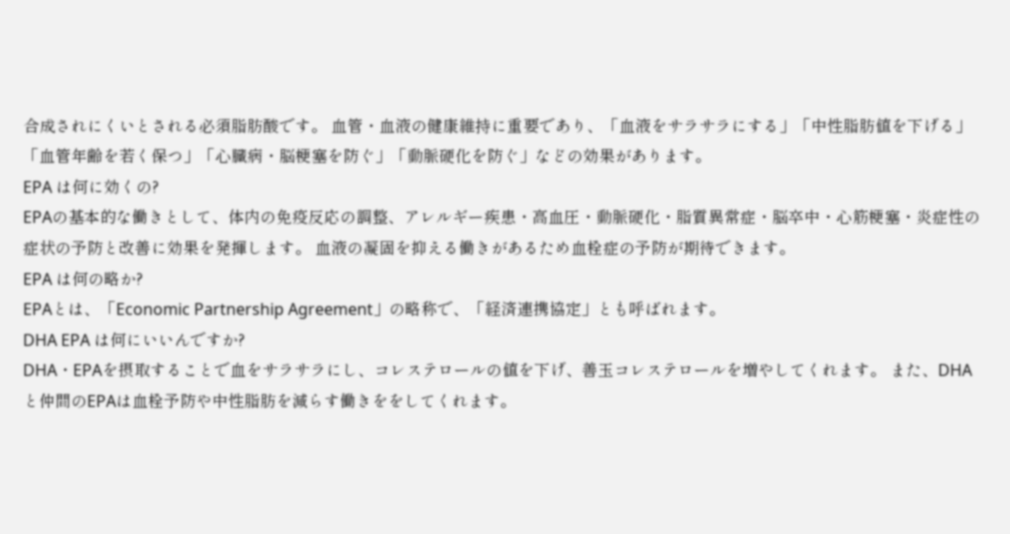合成されにくいとされる必須脂肪酸です。 血管・血液の健康維持に重要であり、「血液をサラサラにする」「中性脂肪値を下げる」「血管年齢を若く保つ」「心臓病・脳梗塞を防ぐ」「動脈硬化を防ぐ」などの効果があります。
EPA は何に効くの?
EPAの基本的な働きとして、体内の免疫反応の調整、アレルギー疾患・高血圧・動脈硬化・脂質異常症・脳卒中・心筋梗塞・炎症性の症状の予防と改善に効果を発揮します。 血液の凝固を抑える働きがあるため血栓症の予防が期待できます。
EPA は何の略か?
EPAとは、「Economic Partnership Agreement」の略称で、「経済連携協定」とも呼ばれます。
DHA EPA は何にいいんですか?
DHA・EPAを摂取することで血をサラサラにし、コレステロールの値を下げ、善玉コレステロールを増やしてくれます。 また、DHAと仲間のEPAは血栓予防や中性脂肪を減らす働きををしてくれます。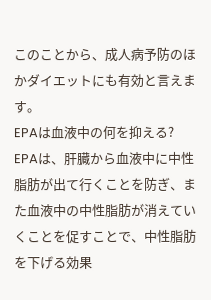このことから、成人病予防のほかダイエットにも有効と言えます。
EPAは血液中の何を抑える?
EPAは、肝臓から血液中に中性脂肪が出て行くことを防ぎ、また血液中の中性脂肪が消えていくことを促すことで、中性脂肪を下げる効果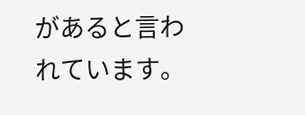があると言われています。